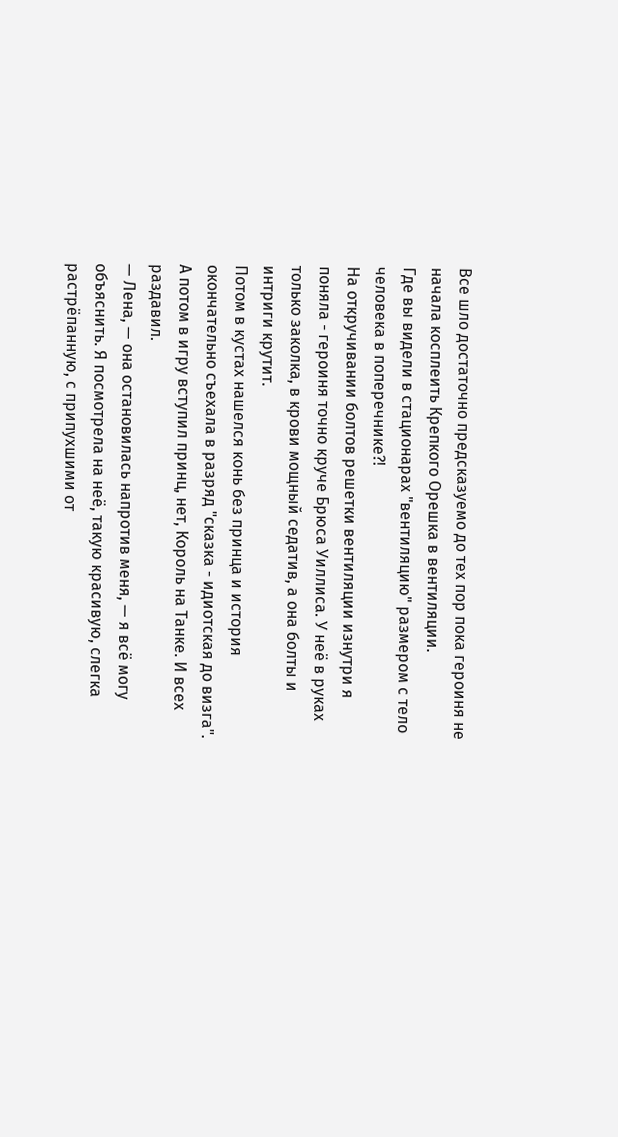Все шло достаточно предсказуемо до тех пор пока героиня не начала косплеить Крепкого Орешка в вентиляции.
Где вы видели в стационарах "вентиляцию" размером с тело человека в поперечнике?!
На откручивании болтов решетки вентиляции изнутри я поняла - героиня точно круче Брюса Уиллиса. У неё в руках только заколка, в крови мощный седатив, а она болты и интриги крутит.
Потом в кустах нашелся конь без принца и история окончательно съехала в разряд "сказка - идиотская до визга".
А потом в игру вступил принц, нет, Король на Танке. И всех раздавил.
— Лена, — она остановилась напротив меня, — я всё могу объяснить. Я посмотрела на неё, такую красивую, слегка растрёпанную, с припухшими от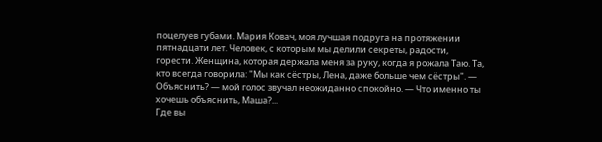поцелуев губами. Мария Ковач, моя лучшая подруга на протяжении пятнадцати лет. Человек, с которым мы делили секреты, радости, горести. Женщина, которая держала меня за руку, когда я рожала Таю. Та, кто всегда говорила: "Мы как сёстры, Лена, даже больше чем сёстры". — Объяснить? — мой голос звучал неожиданно спокойно. — Что именно ты хочешь объяснить, Маша?...
Где вы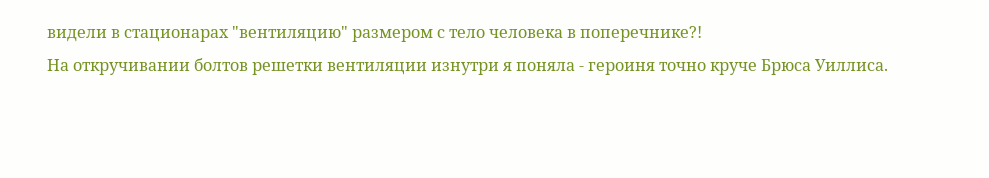видели в стационарах "вентиляцию" размером с тело человека в поперечнике?!
На откручивании болтов решетки вентиляции изнутри я поняла - героиня точно круче Брюса Уиллиса.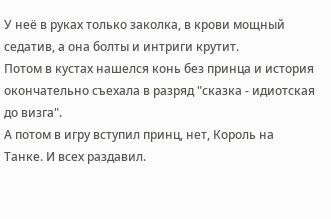У неё в руках только заколка, в крови мощный седатив, а она болты и интриги крутит.
Потом в кустах нашелся конь без принца и история окончательно съехала в разряд "сказка - идиотская до визга".
А потом в игру вступил принц, нет, Король на Танке. И всех раздавил.